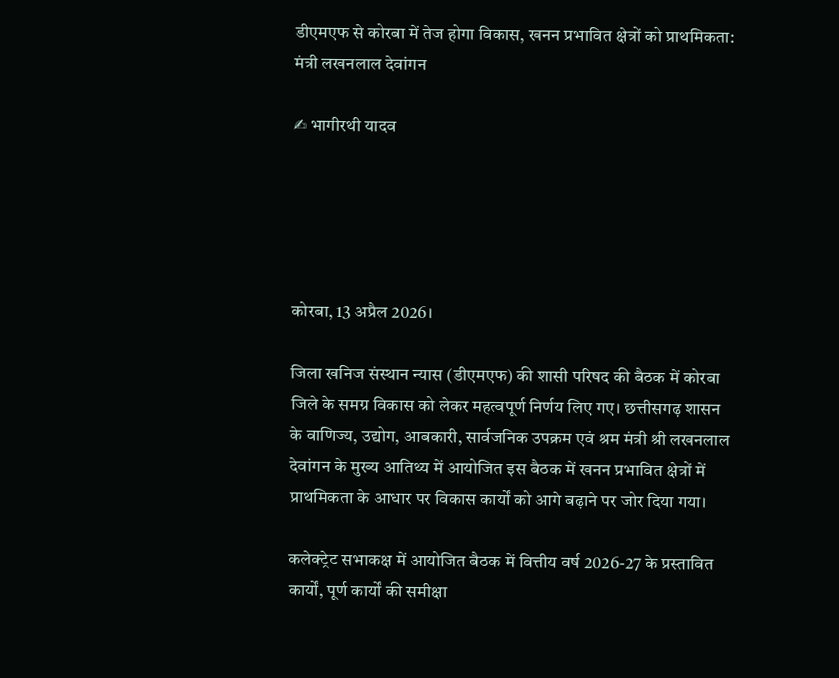डीएमएफ से कोरबा में तेज होगा विकास, खनन प्रभावित क्षेत्रों को प्राथमिकता: मंत्री लखनलाल देवांगन

✍ भागीरथी यादव





कोरबा, 13 अप्रैल 2026।

जिला खनिज संस्थान न्यास (डीएमएफ) की शासी परिषद की बैठक में कोरबा जिले के समग्र विकास को लेकर महत्वपूर्ण निर्णय लिए गए। छत्तीसगढ़ शासन के वाणिज्य, उद्योग, आबकारी, सार्वजनिक उपक्रम एवं श्रम मंत्री श्री लखनलाल देवांगन के मुख्य आतिथ्य में आयोजित इस बैठक में खनन प्रभावित क्षेत्रों में प्राथमिकता के आधार पर विकास कार्यों को आगे बढ़ाने पर जोर दिया गया।

कलेक्ट्रेट सभाकक्ष में आयोजित बैठक में वित्तीय वर्ष 2026-27 के प्रस्तावित कार्यों, पूर्ण कार्यों की समीक्षा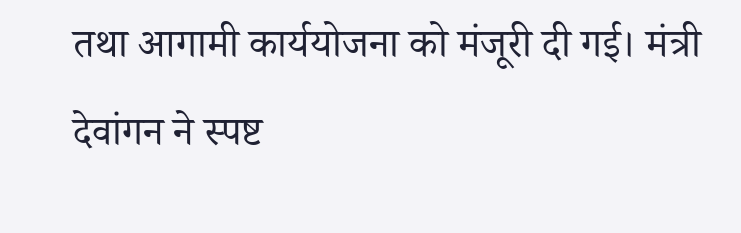तथा आगामी कार्ययोजना को मंजूरी दी गई। मंत्री देवांगन ने स्पष्ट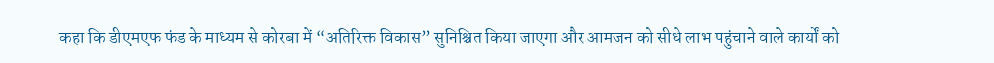कहा कि डीएमएफ फंड के माध्यम से कोरबा में “अतिरिक्त विकास” सुनिश्चित किया जाएगा और आमजन को सीधे लाभ पहुंचाने वाले कार्यों को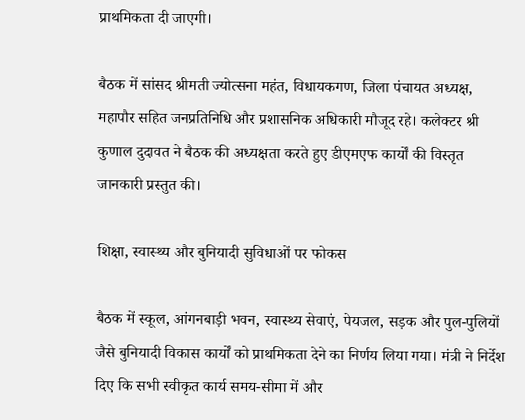प्राथमिकता दी जाएगी।

बैठक में सांसद श्रीमती ज्योत्सना महंत, विधायकगण, जिला पंचायत अध्यक्ष, महापौर सहित जनप्रतिनिधि और प्रशासनिक अधिकारी मौजूद रहे। कलेक्टर श्री कुणाल दुदावत ने बैठक की अध्यक्षता करते हुए डीएमएफ कार्यों की विस्तृत जानकारी प्रस्तुत की।

शिक्षा, स्वास्थ्य और बुनियादी सुविधाओं पर फोकस

बैठक में स्कूल, आंगनबाड़ी भवन, स्वास्थ्य सेवाएं, पेयजल, सड़क और पुल-पुलियों जैसे बुनियादी विकास कार्यों को प्राथमिकता देने का निर्णय लिया गया। मंत्री ने निर्देश दिए कि सभी स्वीकृत कार्य समय-सीमा में और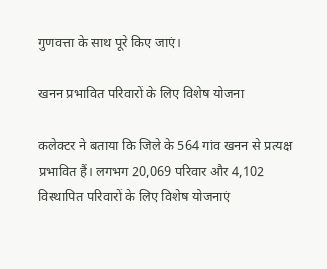गुणवत्ता के साथ पूरे किए जाएं।

खनन प्रभावित परिवारों के लिए विशेष योजना

कलेक्टर ने बताया कि जिले के 564 गांव खनन से प्रत्यक्ष प्रभावित हैं। लगभग 20,069 परिवार और 4,102 विस्थापित परिवारों के लिए विशेष योजनाएं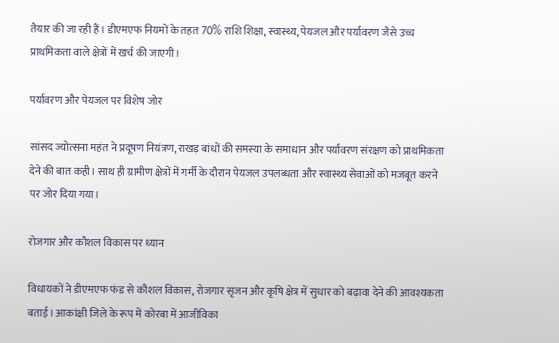तैयार की जा रही हैं। डीएमएफ नियमों के तहत 70% राशि शिक्षा, स्वास्थ्य, पेयजल और पर्यावरण जैसे उच्च प्राथमिकता वाले क्षेत्रों में खर्च की जाएगी।

पर्यावरण और पेयजल पर विशेष जोर

सांसद ज्योत्सना महंत ने प्रदूषण नियंत्रण, राखड़ बांधों की समस्या के समाधान और पर्यावरण संरक्षण को प्राथमिकता देने की बात कही। साथ ही ग्रामीण क्षेत्रों में गर्मी के दौरान पेयजल उपलब्धता और स्वास्थ्य सेवाओं को मजबूत करने पर जोर दिया गया।

रोजगार और कौशल विकास पर ध्यान

विधायकों ने डीएमएफ फंड से कौशल विकास, रोजगार सृजन और कृषि क्षेत्र में सुधार को बढ़ावा देने की आवश्यकता बताई। आकांक्षी जिले के रूप में कोरबा में आजीविका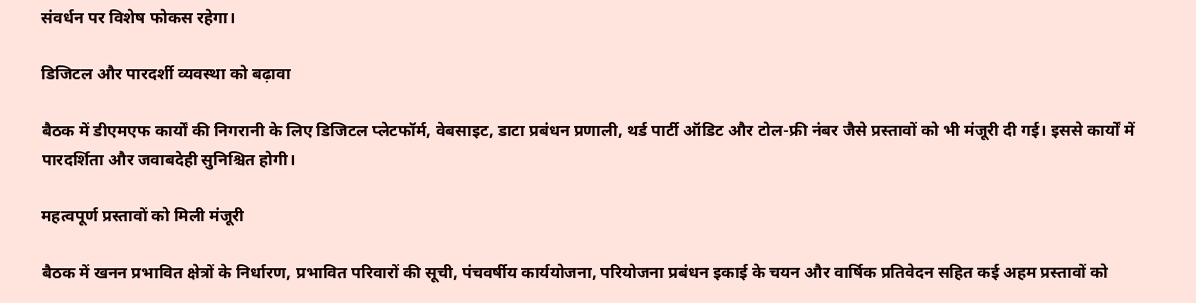संवर्धन पर विशेष फोकस रहेगा।

डिजिटल और पारदर्शी व्यवस्था को बढ़ावा

बैठक में डीएमएफ कार्यों की निगरानी के लिए डिजिटल प्लेटफॉर्म, वेबसाइट, डाटा प्रबंधन प्रणाली, थर्ड पार्टी ऑडिट और टोल-फ्री नंबर जैसे प्रस्तावों को भी मंजूरी दी गई। इससे कार्यों में पारदर्शिता और जवाबदेही सुनिश्चित होगी।

महत्वपूर्ण प्रस्तावों को मिली मंजूरी

बैठक में खनन प्रभावित क्षेत्रों के निर्धारण, प्रभावित परिवारों की सूची, पंचवर्षीय कार्ययोजना, परियोजना प्रबंधन इकाई के चयन और वार्षिक प्रतिवेदन सहित कई अहम प्रस्तावों को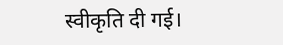स्वीकृति दी गई।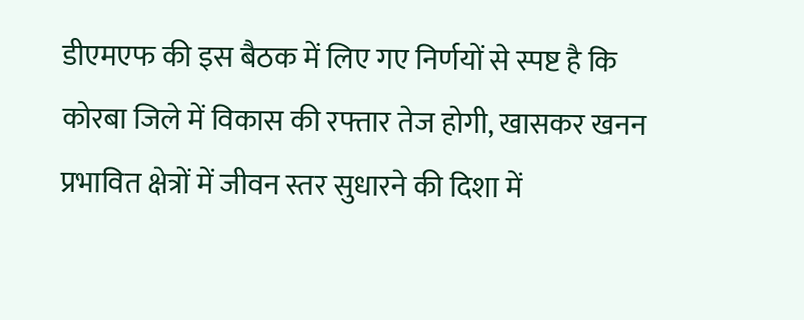डीएमएफ की इस बैठक में लिए गए निर्णयों से स्पष्ट है कि कोरबा जिले में विकास की रफ्तार तेज होगी, खासकर खनन प्रभावित क्षेत्रों में जीवन स्तर सुधारने की दिशा में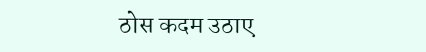ठोस कदम उठाए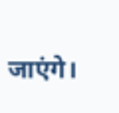जाएंगे।